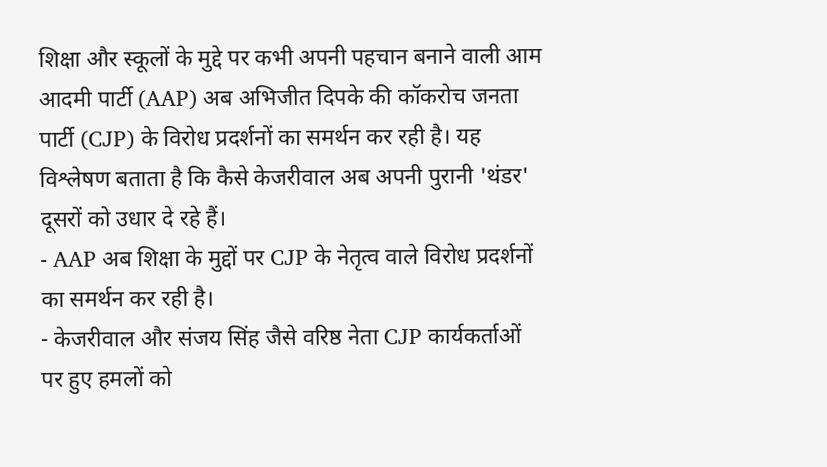शिक्षा और स्कूलों के मुद्दे पर कभी अपनी पहचान बनाने वाली आम आदमी पार्टी (AAP) अब अभिजीत दिपके की कॉकरोच जनता पार्टी (CJP) के विरोध प्रदर्शनों का समर्थन कर रही है। यह विश्लेषण बताता है कि कैसे केजरीवाल अब अपनी पुरानी 'थंडर' दूसरों को उधार दे रहे हैं।
- AAP अब शिक्षा के मुद्दों पर CJP के नेतृत्व वाले विरोध प्रदर्शनों का समर्थन कर रही है।
- केजरीवाल और संजय सिंह जैसे वरिष्ठ नेता CJP कार्यकर्ताओं पर हुए हमलों को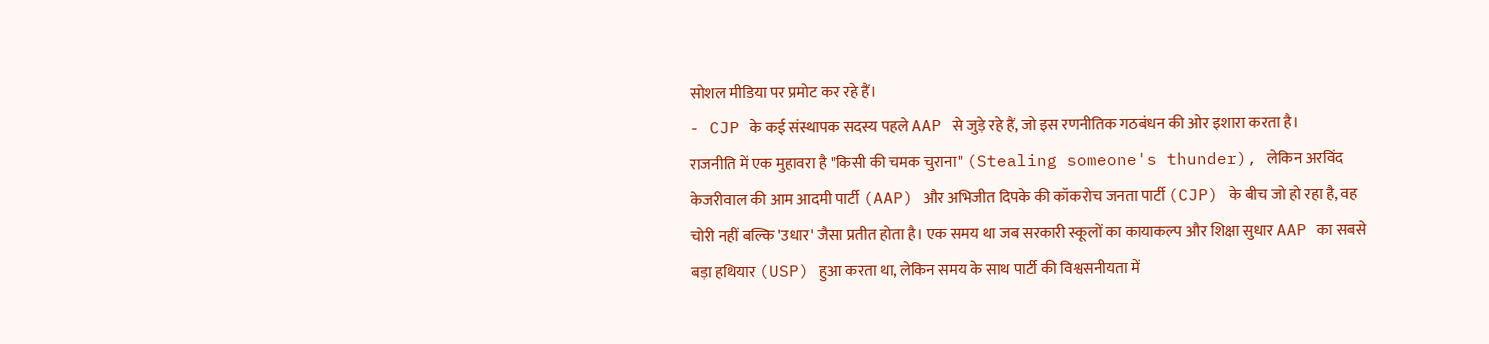सोशल मीडिया पर प्रमोट कर रहे हैं।
- CJP के कई संस्थापक सदस्य पहले AAP से जुड़े रहे हैं, जो इस रणनीतिक गठबंधन की ओर इशारा करता है।
राजनीति में एक मुहावरा है "किसी की चमक चुराना" (Stealing someone's thunder), लेकिन अरविंद केजरीवाल की आम आदमी पार्टी (AAP) और अभिजीत दिपके की कॉकरोच जनता पार्टी (CJP) के बीच जो हो रहा है, वह चोरी नहीं बल्कि 'उधार' जैसा प्रतीत होता है। एक समय था जब सरकारी स्कूलों का कायाकल्प और शिक्षा सुधार AAP का सबसे बड़ा हथियार (USP) हुआ करता था, लेकिन समय के साथ पार्टी की विश्वसनीयता में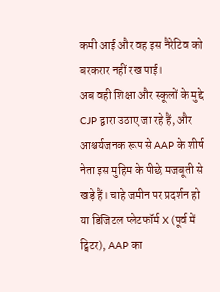कमी आई और वह इस नैरेटिव को बरकरार नहीं रख पाई।
अब वही शिक्षा और स्कूलों के मुद्दे CJP द्वारा उठाए जा रहे हैं, और आश्चर्यजनक रूप से AAP के शीर्ष नेता इस मुहिम के पीछे मजबूती से खड़े हैं। चाहे जमीन पर प्रदर्शन हो या डिजिटल प्लेटफॉर्म X (पूर्व में ट्विटर), AAP का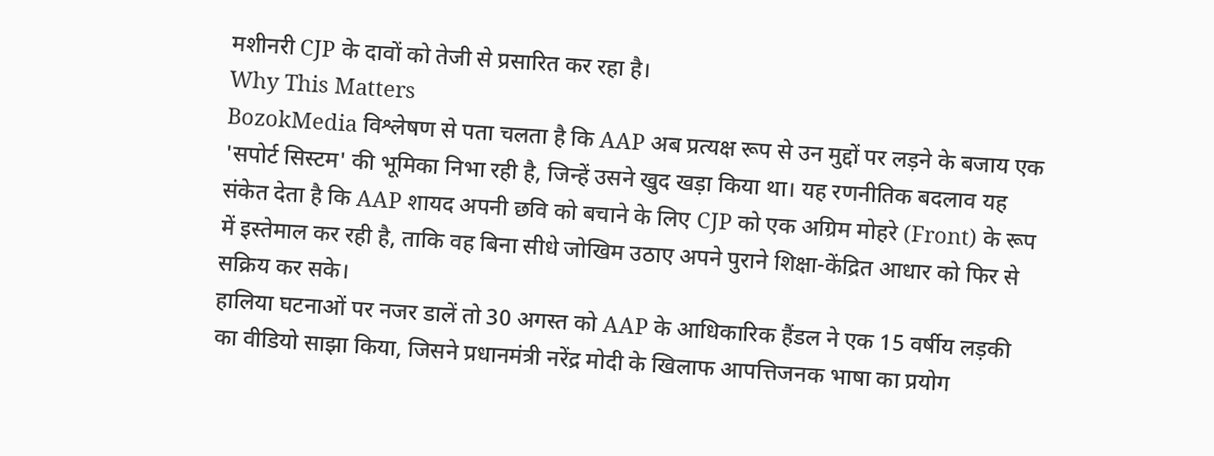मशीनरी CJP के दावों को तेजी से प्रसारित कर रहा है।
Why This Matters
BozokMedia विश्लेषण से पता चलता है कि AAP अब प्रत्यक्ष रूप से उन मुद्दों पर लड़ने के बजाय एक 'सपोर्ट सिस्टम' की भूमिका निभा रही है, जिन्हें उसने खुद खड़ा किया था। यह रणनीतिक बदलाव यह संकेत देता है कि AAP शायद अपनी छवि को बचाने के लिए CJP को एक अग्रिम मोहरे (Front) के रूप में इस्तेमाल कर रही है, ताकि वह बिना सीधे जोखिम उठाए अपने पुराने शिक्षा-केंद्रित आधार को फिर से सक्रिय कर सके।
हालिया घटनाओं पर नजर डालें तो 30 अगस्त को AAP के आधिकारिक हैंडल ने एक 15 वर्षीय लड़की का वीडियो साझा किया, जिसने प्रधानमंत्री नरेंद्र मोदी के खिलाफ आपत्तिजनक भाषा का प्रयोग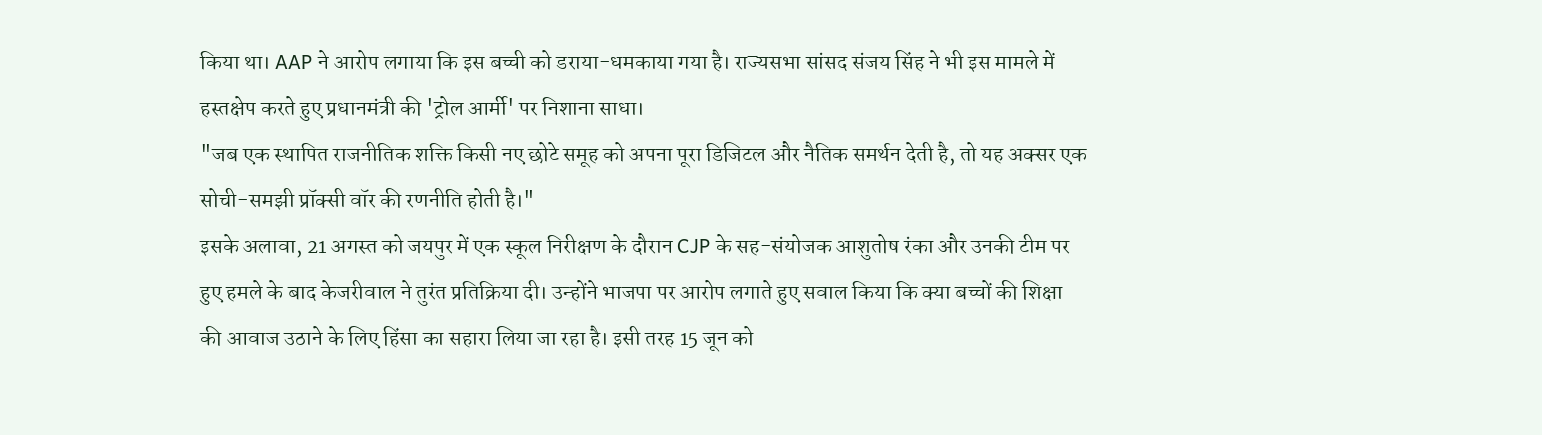किया था। AAP ने आरोप लगाया कि इस बच्ची को डराया-धमकाया गया है। राज्यसभा सांसद संजय सिंह ने भी इस मामले में हस्तक्षेप करते हुए प्रधानमंत्री की 'ट्रोल आर्मी' पर निशाना साधा।
"जब एक स्थापित राजनीतिक शक्ति किसी नए छोटे समूह को अपना पूरा डिजिटल और नैतिक समर्थन देती है, तो यह अक्सर एक सोची-समझी प्रॉक्सी वॉर की रणनीति होती है।"
इसके अलावा, 21 अगस्त को जयपुर में एक स्कूल निरीक्षण के दौरान CJP के सह-संयोजक आशुतोष रंका और उनकी टीम पर हुए हमले के बाद केजरीवाल ने तुरंत प्रतिक्रिया दी। उन्होंने भाजपा पर आरोप लगाते हुए सवाल किया कि क्या बच्चों की शिक्षा की आवाज उठाने के लिए हिंसा का सहारा लिया जा रहा है। इसी तरह 15 जून को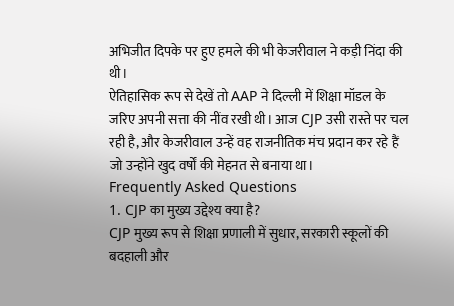अभिजीत दिपके पर हुए हमले की भी केजरीवाल ने कड़ी निंदा की थी।
ऐतिहासिक रूप से देखें तो AAP ने दिल्ली में शिक्षा मॉडल के जरिए अपनी सत्ता की नींव रखी थी। आज CJP उसी रास्ते पर चल रही है, और केजरीवाल उन्हें वह राजनीतिक मंच प्रदान कर रहे हैं जो उन्होंने खुद वर्षों की मेहनत से बनाया था।
Frequently Asked Questions
1. CJP का मुख्य उद्देश्य क्या है?
CJP मुख्य रूप से शिक्षा प्रणाली में सुधार, सरकारी स्कूलों की बदहाली और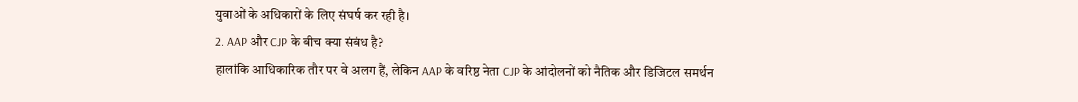युवाओं के अधिकारों के लिए संघर्ष कर रही है।
2. AAP और CJP के बीच क्या संबंध है?
हालांकि आधिकारिक तौर पर वे अलग हैं, लेकिन AAP के वरिष्ठ नेता CJP के आंदोलनों को नैतिक और डिजिटल समर्थन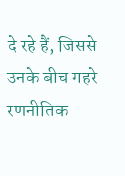दे रहे हैं, जिससे उनके बीच गहरे रणनीतिक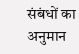संबंधों का अनुमान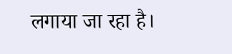लगाया जा रहा है।